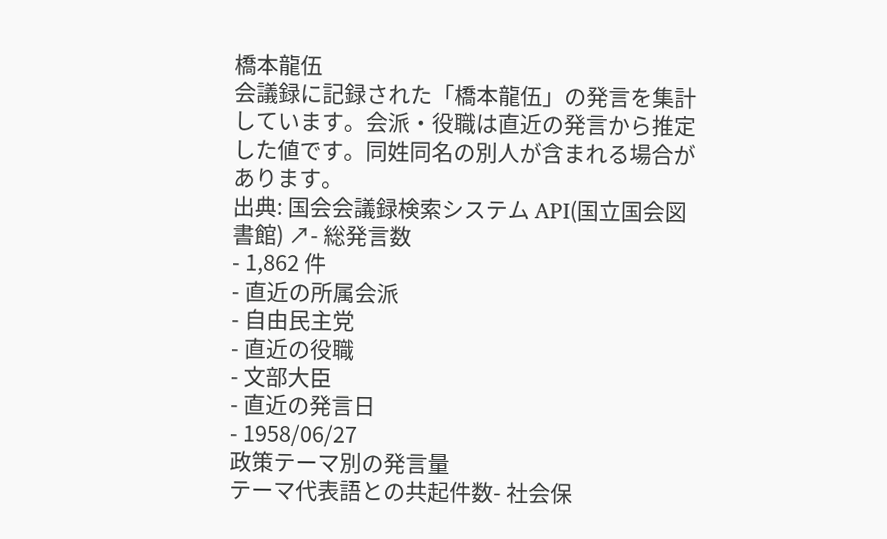橋本龍伍
会議録に記録された「橋本龍伍」の発言を集計しています。会派・役職は直近の発言から推定した値です。同姓同名の別人が含まれる場合があります。
出典: 国会会議録検索システム API(国立国会図書館) ↗- 総発言数
- 1,862 件
- 直近の所属会派
- 自由民主党
- 直近の役職
- 文部大臣
- 直近の発言日
- 1958/06/27
政策テーマ別の発言量
テーマ代表語との共起件数- 社会保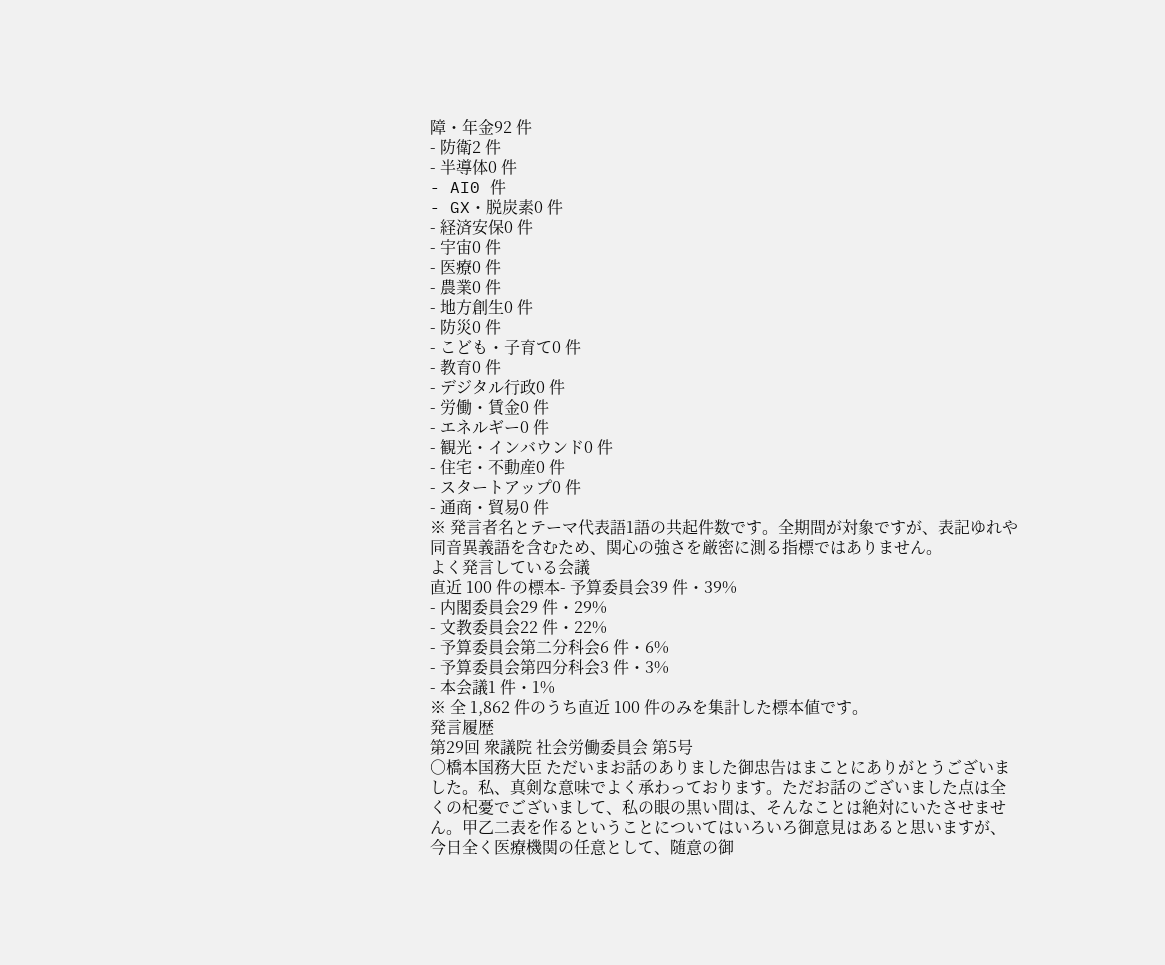障・年金92 件
- 防衛2 件
- 半導体0 件
- AI0 件
- GX・脱炭素0 件
- 経済安保0 件
- 宇宙0 件
- 医療0 件
- 農業0 件
- 地方創生0 件
- 防災0 件
- こども・子育て0 件
- 教育0 件
- デジタル行政0 件
- 労働・賃金0 件
- エネルギー0 件
- 観光・インバウンド0 件
- 住宅・不動産0 件
- スタートアップ0 件
- 通商・貿易0 件
※ 発言者名とテーマ代表語1語の共起件数です。全期間が対象ですが、表記ゆれや 同音異義語を含むため、関心の強さを厳密に測る指標ではありません。
よく発言している会議
直近 100 件の標本- 予算委員会39 件・39%
- 内閣委員会29 件・29%
- 文教委員会22 件・22%
- 予算委員会第二分科会6 件・6%
- 予算委員会第四分科会3 件・3%
- 本会議1 件・1%
※ 全 1,862 件のうち直近 100 件のみを集計した標本値です。
発言履歴
第29回 衆議院 社会労働委員会 第5号
○橋本国務大臣 ただいまお話のありました御忠告はまことにありがとうございました。私、真剣な意味でよく承わっております。ただお話のございました点は全くの杞憂でございまして、私の眼の黒い間は、そんなことは絶対にいたさせません。甲乙二表を作るということについてはいろいろ御意見はあると思いますが、今日全く医療機関の任意として、随意の御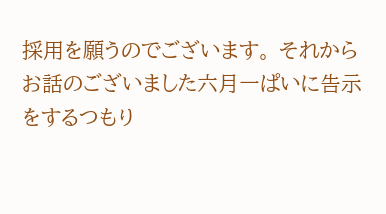採用を願うのでございます。 それからお話のございました六月一ぱいに告示をするつもり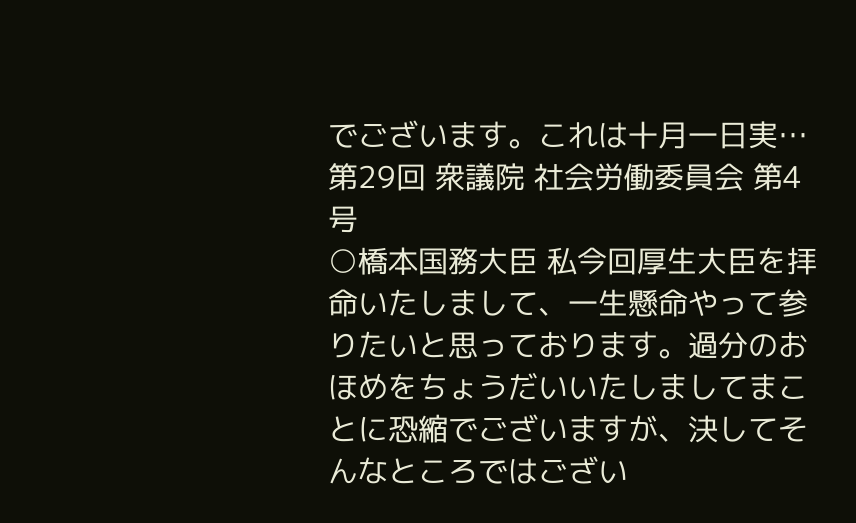でございます。これは十月一日実…
第29回 衆議院 社会労働委員会 第4号
○橋本国務大臣 私今回厚生大臣を拝命いたしまして、一生懸命やって参りたいと思っております。過分のおほめをちょうだいいたしましてまことに恐縮でございますが、決してそんなところではござい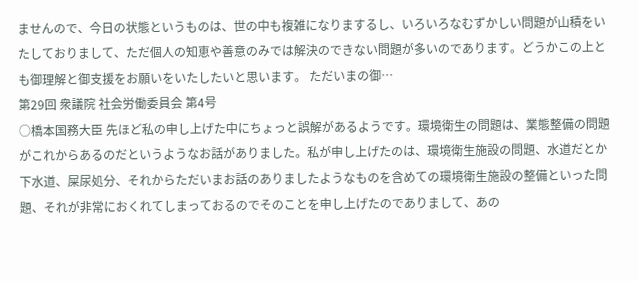ませんので、今日の状態というものは、世の中も複雑になりまするし、いろいろなむずかしい問題が山積をいたしておりまして、ただ個人の知恵や善意のみでは解決のできない問題が多いのであります。どうかこの上とも御理解と御支援をお願いをいたしたいと思います。 ただいまの御…
第29回 衆議院 社会労働委員会 第4号
○橋本国務大臣 先ほど私の申し上げた中にちょっと誤解があるようです。環境衛生の問題は、業態整備の問題がこれからあるのだというようなお話がありました。私が申し上げたのは、環境衛生施設の問題、水道だとか下水道、屎尿処分、それからただいまお話のありましたようなものを含めての環境衛生施設の整備といった問題、それが非常におくれてしまっておるのでそのことを申し上げたのでありまして、あの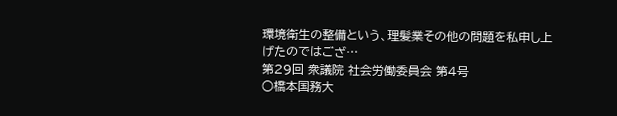環境衛生の整備という、理髪業その他の問題を私申し上げたのではござ…
第29回 衆議院 社会労働委員会 第4号
○橋本国務大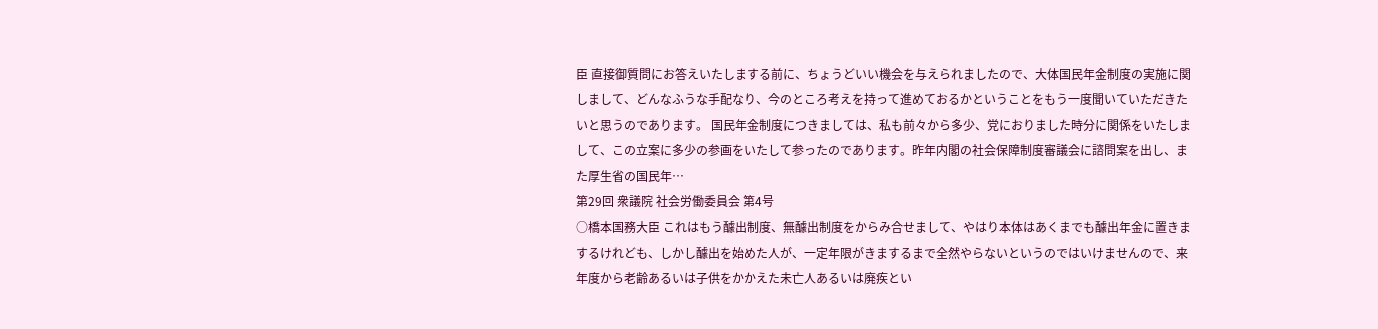臣 直接御質問にお答えいたしまする前に、ちょうどいい機会を与えられましたので、大体国民年金制度の実施に関しまして、どんなふうな手配なり、今のところ考えを持って進めておるかということをもう一度聞いていただきたいと思うのであります。 国民年金制度につきましては、私も前々から多少、党におりました時分に関係をいたしまして、この立案に多少の参画をいたして参ったのであります。昨年内閣の社会保障制度審議会に諮問案を出し、また厚生省の国民年…
第29回 衆議院 社会労働委員会 第4号
○橋本国務大臣 これはもう醵出制度、無醵出制度をからみ合せまして、やはり本体はあくまでも醵出年金に置きまするけれども、しかし醵出を始めた人が、一定年限がきまするまで全然やらないというのではいけませんので、来年度から老齢あるいは子供をかかえた未亡人あるいは廃疾とい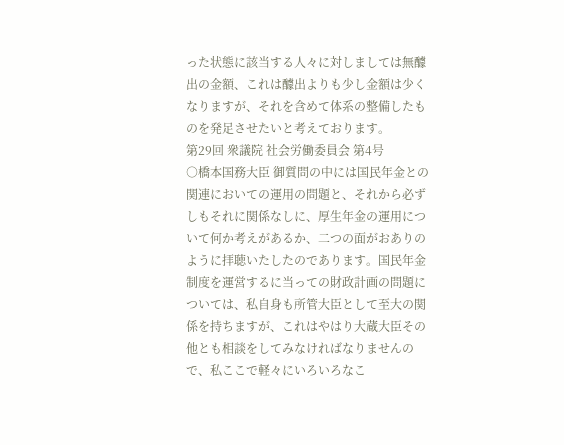った状態に該当する人々に対しましては無醵出の金額、これは醵出よりも少し金額は少くなりますが、それを含めて体系の整備したものを発足させたいと考えております。
第29回 衆議院 社会労働委員会 第4号
○橋本国務大臣 御質問の中には国民年金との関連においての運用の問題と、それから必ずしもそれに関係なしに、厚生年金の運用について何か考えがあるか、二つの面がおありのように拝聴いたしたのであります。国民年金制度を運営するに当っての財政計画の問題については、私自身も所管大臣として至大の関係を持ちますが、これはやはり大蔵大臣その他とも相談をしてみなければなりませんので、私ここで軽々にいろいろなこ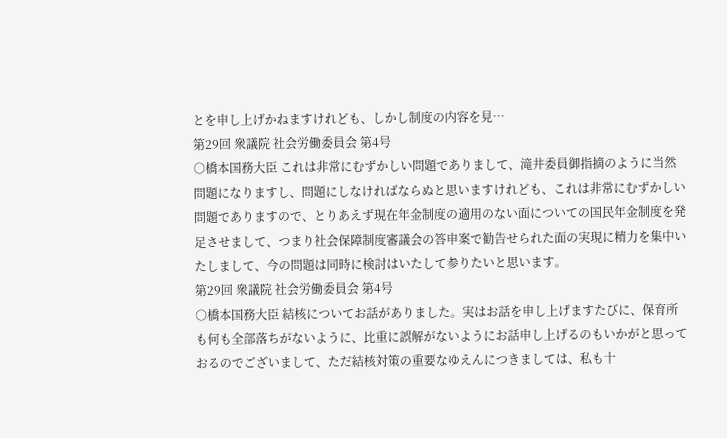とを申し上げかねますけれども、しかし制度の内容を見…
第29回 衆議院 社会労働委員会 第4号
○橋本国務大臣 これは非常にむずかしい問題でありまして、滝井委員御指摘のように当然問題になりますし、問題にしなければならぬと思いますけれども、これは非常にむずかしい問題でありますので、とりあえず現在年金制度の適用のない面についての国民年金制度を発足させまして、つまり社会保障制度審議会の答申案で勧告せられた面の実現に精力を集中いたしまして、今の問題は同時に検討はいたして参りたいと思います。
第29回 衆議院 社会労働委員会 第4号
○橋本国務大臣 結核についてお話がありました。実はお話を申し上げますたびに、保育所も何も全部落ちがないように、比重に誤解がないようにお話申し上げるのもいかがと思っておるのでございまして、ただ結核対策の重要なゆえんにつきましては、私も十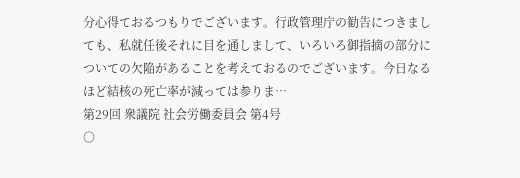分心得ておるつもりでございます。行政管理庁の勧告につきましても、私就任後それに目を通しまして、いろいろ御指摘の部分についての欠陥があることを考えておるのでございます。今日なるほど結核の死亡率が減っては参りま…
第29回 衆議院 社会労働委員会 第4号
○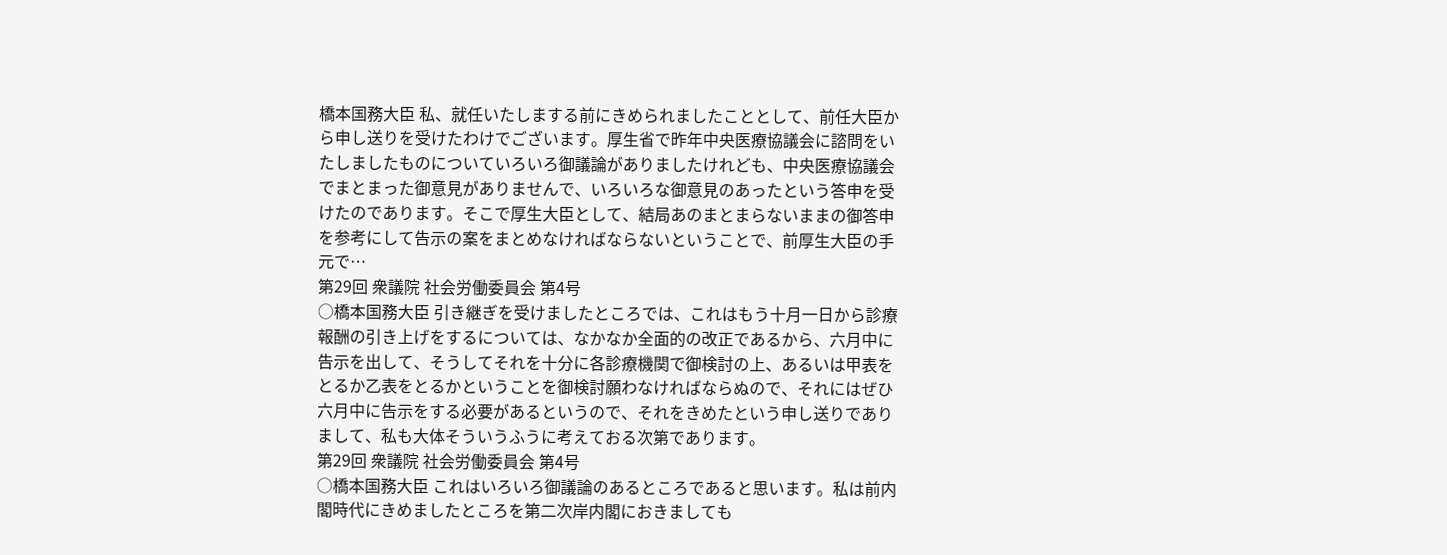橋本国務大臣 私、就任いたしまする前にきめられましたこととして、前任大臣から申し送りを受けたわけでございます。厚生省で昨年中央医療協議会に諮問をいたしましたものについていろいろ御議論がありましたけれども、中央医療協議会でまとまった御意見がありませんで、いろいろな御意見のあったという答申を受けたのであります。そこで厚生大臣として、結局あのまとまらないままの御答申を参考にして告示の案をまとめなければならないということで、前厚生大臣の手元で…
第29回 衆議院 社会労働委員会 第4号
○橋本国務大臣 引き継ぎを受けましたところでは、これはもう十月一日から診療報酬の引き上げをするについては、なかなか全面的の改正であるから、六月中に告示を出して、そうしてそれを十分に各診療機関で御検討の上、あるいは甲表をとるか乙表をとるかということを御検討願わなければならぬので、それにはぜひ六月中に告示をする必要があるというので、それをきめたという申し送りでありまして、私も大体そういうふうに考えておる次第であります。
第29回 衆議院 社会労働委員会 第4号
○橋本国務大臣 これはいろいろ御議論のあるところであると思います。私は前内閣時代にきめましたところを第二次岸内閣におきましても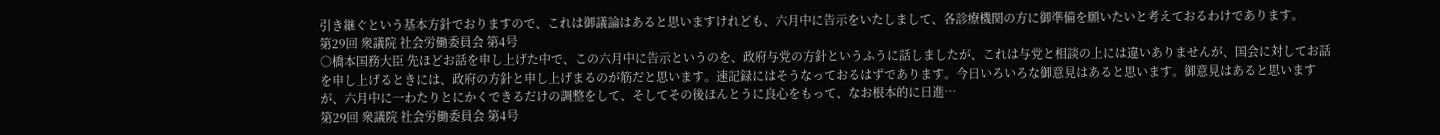引き継ぐという基本方針でおりますので、これは御議論はあると思いますけれども、六月中に告示をいたしまして、各診療機関の方に御準備を願いたいと考えておるわけであります。
第29回 衆議院 社会労働委員会 第4号
○橋本国務大臣 先ほどお話を申し上げた中で、この六月中に告示というのを、政府与党の方針というふうに話しましたが、これは与党と相談の上には違いありませんが、国会に対してお話を申し上げるときには、政府の方針と申し上げまるのが筋だと思います。速記録にはそうなっておるはずであります。今日いろいろな御意見はあると思います。御意見はあると思いますが、六月中に一わたりとにかくできるだけの調整をして、そしてその後ほんとうに良心をもって、なお根本的に日進…
第29回 衆議院 社会労働委員会 第4号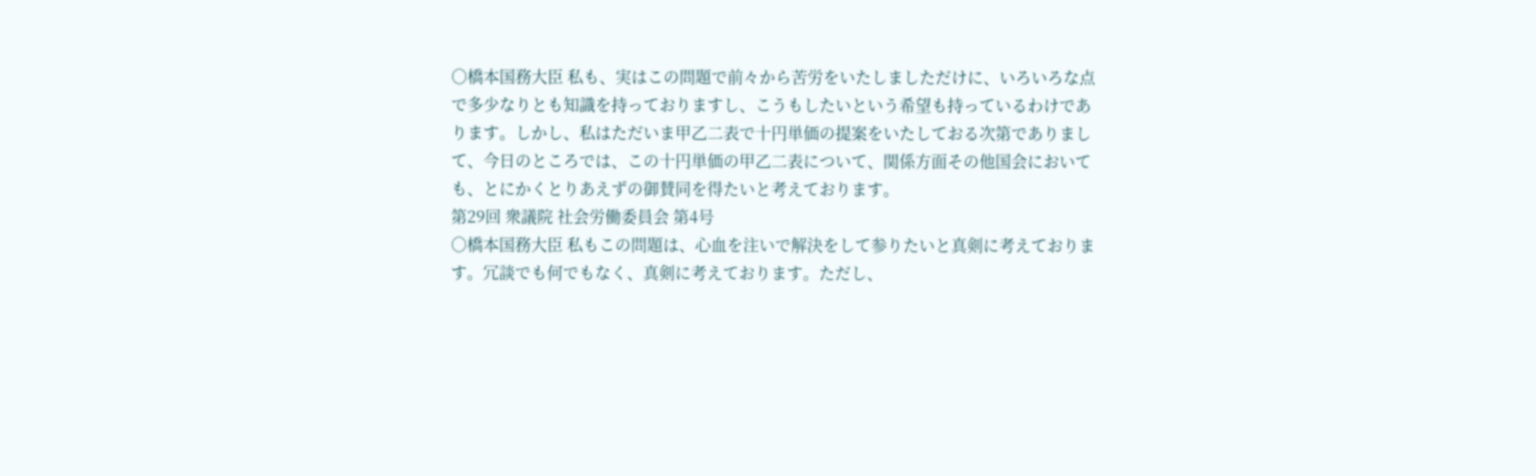○橋本国務大臣 私も、実はこの問題で前々から苦労をいたしましただけに、いろいろな点で多少なりとも知識を持っておりますし、こうもしたいという希望も持っているわけであります。しかし、私はただいま甲乙二表で十円単価の提案をいたしておる次第でありまして、今日のところでは、この十円単価の甲乙二表について、関係方面その他国会においても、とにかくとりあえずの御賛同を得たいと考えております。
第29回 衆議院 社会労働委員会 第4号
○橋本国務大臣 私もこの問題は、心血を注いで解決をして参りたいと真剣に考えております。冗談でも何でもなく、真剣に考えております。ただし、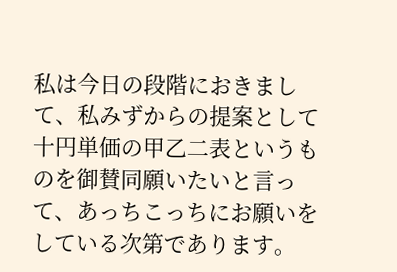私は今日の段階におきまして、私みずからの提案として十円単価の甲乙二表というものを御賛同願いたいと言って、あっちこっちにお願いをしている次第であります。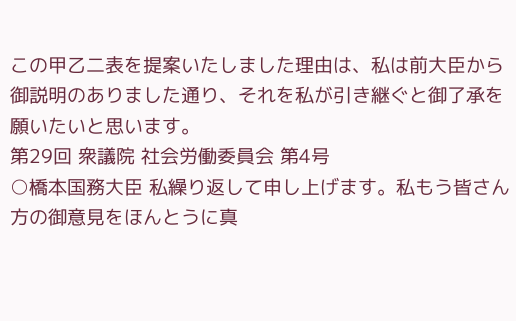この甲乙二表を提案いたしました理由は、私は前大臣から御説明のありました通り、それを私が引き継ぐと御了承を願いたいと思います。
第29回 衆議院 社会労働委員会 第4号
○橋本国務大臣 私繰り返して申し上げます。私もう皆さん方の御意見をほんとうに真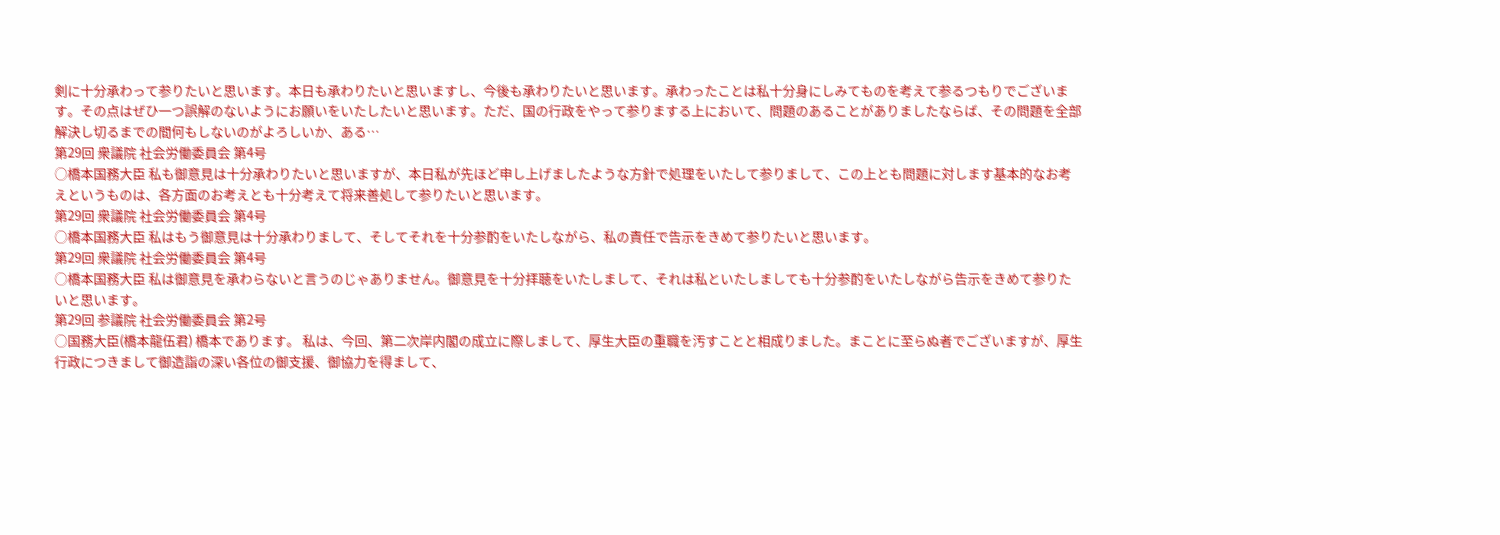剣に十分承わって参りたいと思います。本日も承わりたいと思いますし、今後も承わりたいと思います。承わったことは私十分身にしみてものを考えて参るつもりでございます。その点はぜひ一つ誤解のないようにお願いをいたしたいと思います。ただ、国の行政をやって参りまする上において、問題のあることがありましたならば、その問題を全部解決し切るまでの間何もしないのがよろしいか、ある…
第29回 衆議院 社会労働委員会 第4号
○橋本国務大臣 私も御意見は十分承わりたいと思いますが、本日私が先ほど申し上げましたような方針で処理をいたして参りまして、この上とも問題に対します基本的なお考えというものは、各方面のお考えとも十分考えて将来善処して参りたいと思います。
第29回 衆議院 社会労働委員会 第4号
○橋本国務大臣 私はもう御意見は十分承わりまして、そしてそれを十分参酌をいたしながら、私の責任で告示をきめて参りたいと思います。
第29回 衆議院 社会労働委員会 第4号
○橋本国務大臣 私は御意見を承わらないと言うのじゃありません。御意見を十分拝聴をいたしまして、それは私といたしましても十分参酌をいたしながら告示をきめて参りたいと思います。
第29回 参議院 社会労働委員会 第2号
○国務大臣(橋本龍伍君) 橋本であります。 私は、今回、第二次岸内閣の成立に際しまして、厚生大臣の重職を汚すことと相成りました。まことに至らぬ者でございますが、厚生行政につきまして御造詣の深い各位の御支援、御協力を得まして、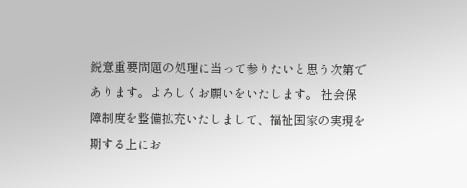鋭意重要問題の処理に当って参りたいと思う次第であります。よろしくお願いをいたします。 社会保障制度を整備拡充いたしまして、福祉国家の実現を期する上にお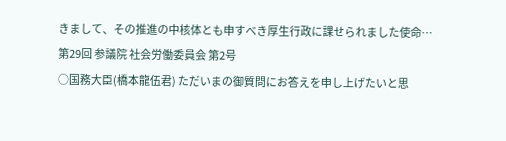きまして、その推進の中核体とも申すべき厚生行政に課せられました使命…
第29回 参議院 社会労働委員会 第2号
○国務大臣(橋本龍伍君) ただいまの御質問にお答えを申し上げたいと思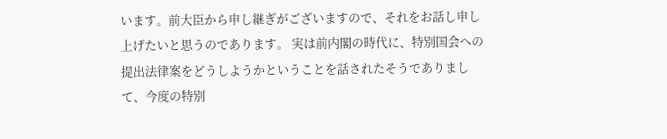います。前大臣から申し継ぎがございますので、それをお話し申し上げたいと思うのであります。 実は前内閣の時代に、特別国会への提出法律案をどうしようかということを話されたそうでありまして、今度の特別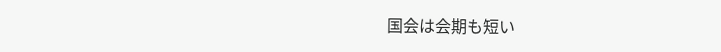国会は会期も短い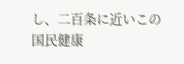し、二百条に近いこの国民健康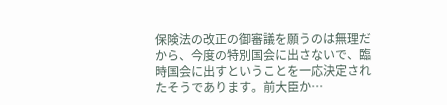保険法の改正の御審議を願うのは無理だから、今度の特別国会に出さないで、臨時国会に出すということを一応決定されたそうであります。前大臣か…